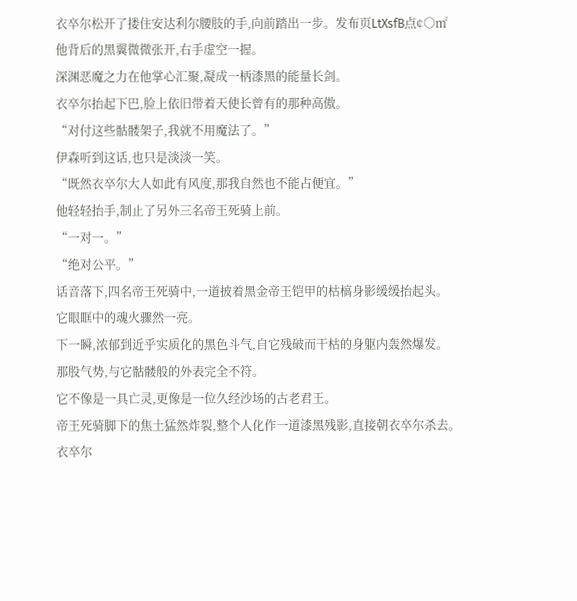衣卒尔松开了搂住安达利尔腰肢的手,向前踏出一步。发布页LtXsfB点¢○㎡
他背后的黑翼微微张开,右手虚空一握。
深渊恶魔之力在他掌心汇聚,凝成一柄漆黑的能量长剑。
衣卒尔抬起下巴,脸上依旧带着天使长曾有的那种高傲。
“对付这些骷髅架子,我就不用魔法了。”
伊森听到这话,也只是淡淡一笑。
“既然衣卒尔大人如此有风度,那我自然也不能占便宜。”
他轻轻抬手,制止了另外三名帝王死骑上前。
“一对一。”
“绝对公平。”
话音落下,四名帝王死骑中,一道披着黑金帝王铠甲的枯槁身影缓缓抬起头。
它眼眶中的魂火骤然一亮。
下一瞬,浓郁到近乎实质化的黑色斗气,自它残破而干枯的身躯内轰然爆发。
那股气势,与它骷髅般的外表完全不符。
它不像是一具亡灵,更像是一位久经沙场的古老君王。
帝王死骑脚下的焦土猛然炸裂,整个人化作一道漆黑残影,直接朝衣卒尔杀去。
衣卒尔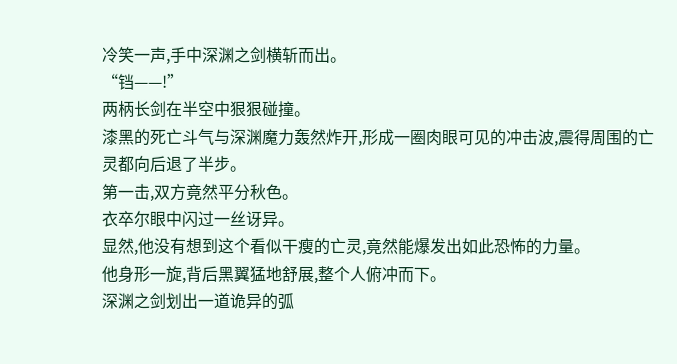冷笑一声,手中深渊之剑横斩而出。
“铛——!”
两柄长剑在半空中狠狠碰撞。
漆黑的死亡斗气与深渊魔力轰然炸开,形成一圈肉眼可见的冲击波,震得周围的亡灵都向后退了半步。
第一击,双方竟然平分秋色。
衣卒尔眼中闪过一丝讶异。
显然,他没有想到这个看似干瘦的亡灵,竟然能爆发出如此恐怖的力量。
他身形一旋,背后黑翼猛地舒展,整个人俯冲而下。
深渊之剑划出一道诡异的弧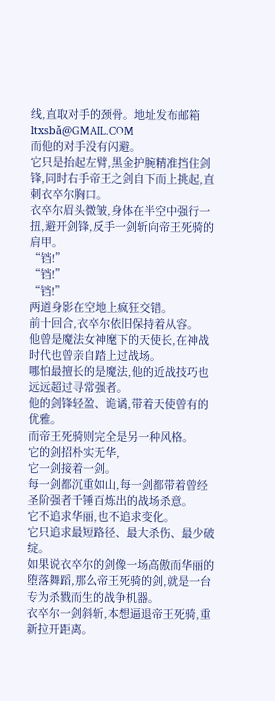线,直取对手的颈骨。地址发布邮箱 ltxsbǎ@GMAIL.COM
而他的对手没有闪避。
它只是抬起左臂,黑金护腕精准挡住剑锋,同时右手帝王之剑自下而上挑起,直刺衣卒尔胸口。
衣卒尔眉头微皱,身体在半空中强行一扭,避开剑锋,反手一剑斩向帝王死骑的肩甲。
“铛!”
“铛!”
“铛!”
两道身影在空地上疯狂交错。
前十回合,衣卒尔依旧保持着从容。
他曾是魔法女神麾下的天使长,在神战时代也曾亲自踏上过战场。
哪怕最擅长的是魔法,他的近战技巧也远远超过寻常强者。
他的剑锋轻盈、诡谲,带着天使曾有的优雅。
而帝王死骑则完全是另一种风格。
它的剑招朴实无华,
它一剑接着一剑。
每一剑都沉重如山,每一剑都带着曾经圣阶强者千锤百炼出的战场杀意。
它不追求华丽,也不追求变化。
它只追求最短路径、最大杀伤、最少破绽。
如果说衣卒尔的剑像一场高傲而华丽的堕落舞蹈,那么帝王死骑的剑,就是一台专为杀戮而生的战争机器。
衣卒尔一剑斜斩,本想逼退帝王死骑,重新拉开距离。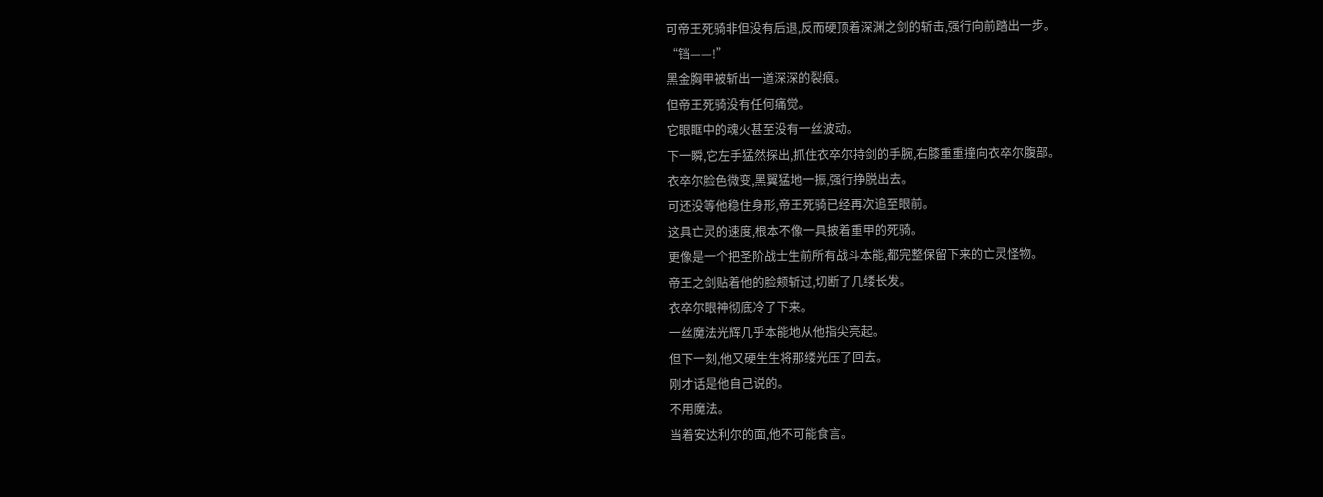可帝王死骑非但没有后退,反而硬顶着深渊之剑的斩击,强行向前踏出一步。
“铛——!”
黑金胸甲被斩出一道深深的裂痕。
但帝王死骑没有任何痛觉。
它眼眶中的魂火甚至没有一丝波动。
下一瞬,它左手猛然探出,抓住衣卒尔持剑的手腕,右膝重重撞向衣卒尔腹部。
衣卒尔脸色微变,黑翼猛地一振,强行挣脱出去。
可还没等他稳住身形,帝王死骑已经再次追至眼前。
这具亡灵的速度,根本不像一具披着重甲的死骑。
更像是一个把圣阶战士生前所有战斗本能,都完整保留下来的亡灵怪物。
帝王之剑贴着他的脸颊斩过,切断了几缕长发。
衣卒尔眼神彻底冷了下来。
一丝魔法光辉几乎本能地从他指尖亮起。
但下一刻,他又硬生生将那缕光压了回去。
刚才话是他自己说的。
不用魔法。
当着安达利尔的面,他不可能食言。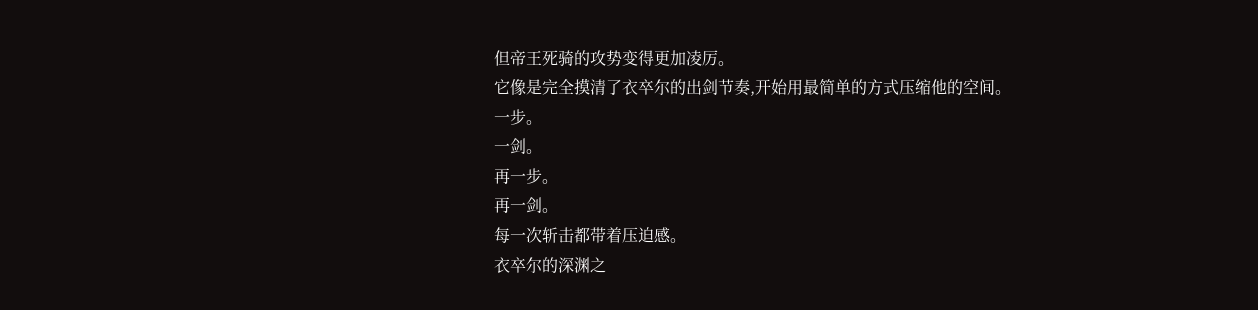但帝王死骑的攻势变得更加凌厉。
它像是完全摸清了衣卒尔的出剑节奏,开始用最简单的方式压缩他的空间。
一步。
一剑。
再一步。
再一剑。
每一次斩击都带着压迫感。
衣卒尔的深渊之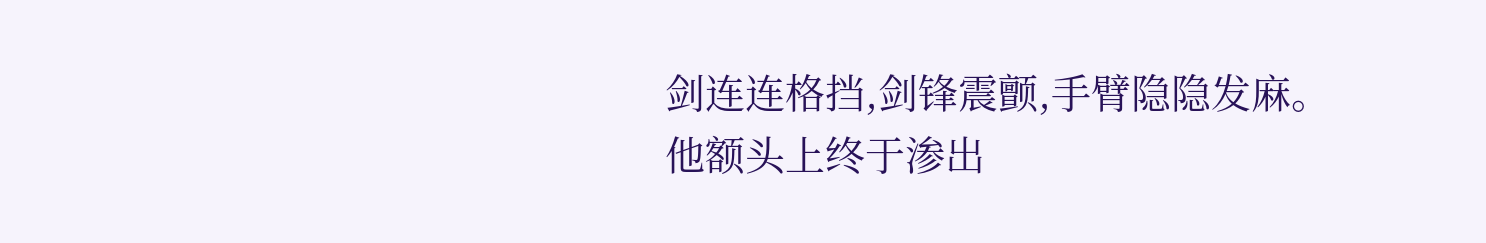剑连连格挡,剑锋震颤,手臂隐隐发麻。
他额头上终于渗出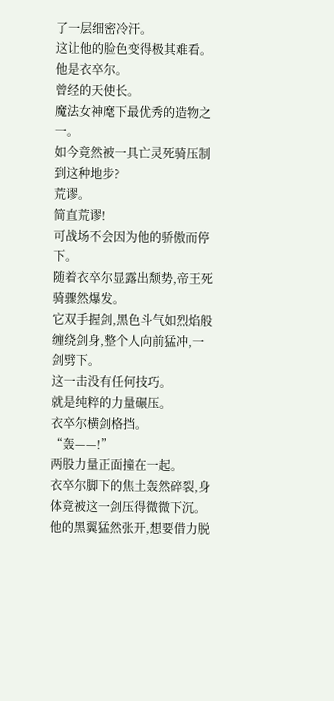了一层细密冷汗。
这让他的脸色变得极其难看。
他是衣卒尔。
曾经的天使长。
魔法女神麾下最优秀的造物之一。
如今竟然被一具亡灵死骑压制到这种地步?
荒谬。
简直荒谬!
可战场不会因为他的骄傲而停下。
随着衣卒尔显露出颓势,帝王死骑骤然爆发。
它双手握剑,黑色斗气如烈焰般缠绕剑身,整个人向前猛冲,一剑劈下。
这一击没有任何技巧。
就是纯粹的力量碾压。
衣卒尔横剑格挡。
“轰——!”
两股力量正面撞在一起。
衣卒尔脚下的焦土轰然碎裂,身体竟被这一剑压得微微下沉。
他的黑翼猛然张开,想要借力脱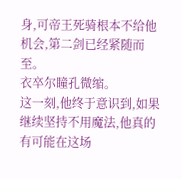身,可帝王死骑根本不给他机会,第二剑已经紧随而至。
衣卒尔瞳孔微缩。
这一刻,他终于意识到,如果继续坚持不用魔法,他真的有可能在这场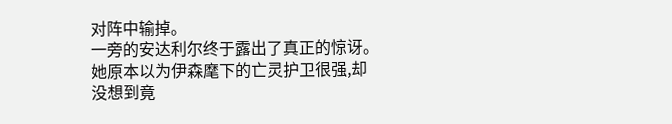对阵中输掉。
一旁的安达利尔终于露出了真正的惊讶。
她原本以为伊森麾下的亡灵护卫很强,却没想到竟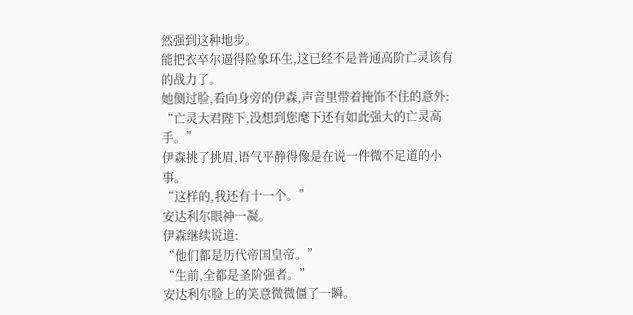然强到这种地步。
能把衣卒尔逼得险象环生,这已经不是普通高阶亡灵该有的战力了。
她侧过脸,看向身旁的伊森,声音里带着掩饰不住的意外:
“亡灵大君陛下,没想到您麾下还有如此强大的亡灵高手。”
伊森挑了挑眉,语气平静得像是在说一件微不足道的小事。
“这样的,我还有十一个。”
安达利尔眼神一凝。
伊森继续说道:
“他们都是历代帝国皇帝。”
“生前,全都是圣阶强者。”
安达利尔脸上的笑意微微僵了一瞬。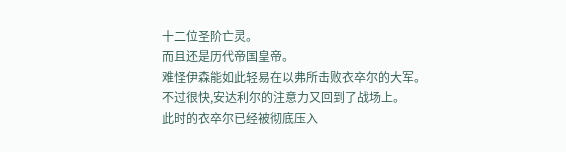十二位圣阶亡灵。
而且还是历代帝国皇帝。
难怪伊森能如此轻易在以弗所击败衣卒尔的大军。
不过很快,安达利尔的注意力又回到了战场上。
此时的衣卒尔已经被彻底压入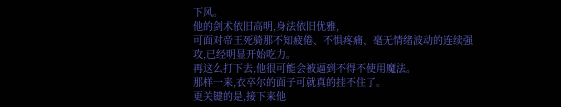下风。
他的剑术依旧高明,身法依旧优雅,
可面对帝王死骑那不知疲倦、不惧疼痛、毫无情绪波动的连续强攻,已经明显开始吃力。
再这么打下去,他很可能会被逼到不得不使用魔法。
那样一来,衣卒尔的面子可就真的挂不住了。
更关键的是,接下来他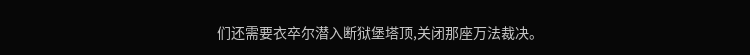们还需要衣卒尔潜入断狱堡塔顶,关闭那座万法裁决。